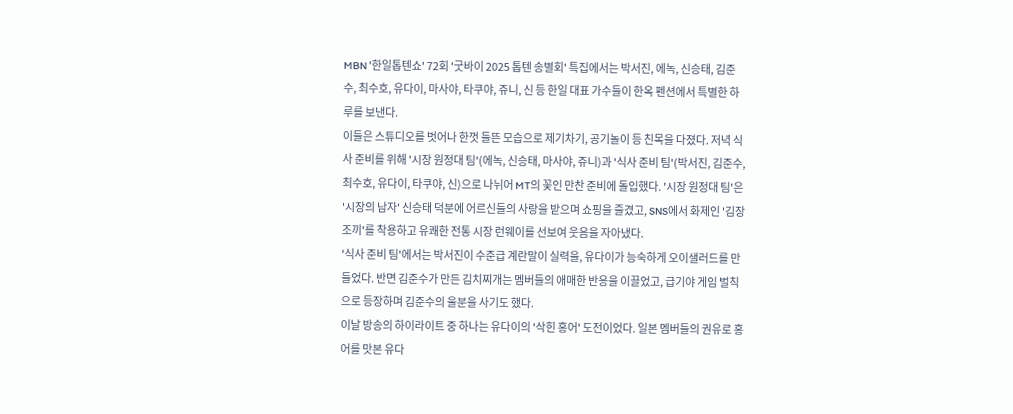MBN '한일톱텐쇼' 72회 '굿바이 2025 톱텐 송별회' 특집에서는 박서진, 에녹, 신승태, 김준수, 최수호, 유다이, 마사야, 타쿠야, 쥬니, 신 등 한일 대표 가수들이 한옥 펜션에서 특별한 하루를 보낸다.
이들은 스튜디오를 벗어나 한껏 들뜬 모습으로 제기차기, 공기놀이 등 친목을 다졌다. 저녁 식사 준비를 위해 '시장 원정대 팀'(에녹, 신승태, 마사야, 쥬니)과 '식사 준비 팀'(박서진, 김준수, 최수호, 유다이, 타쿠야, 신)으로 나뉘어 MT의 꽃인 만찬 준비에 돌입했다. '시장 원정대 팀'은 '시장의 남자' 신승태 덕분에 어르신들의 사랑을 받으며 쇼핑을 즐겼고, SNS에서 화제인 '김장 조끼'를 착용하고 유쾌한 전통 시장 런웨이를 선보여 웃음을 자아냈다.
'식사 준비 팀'에서는 박서진이 수준급 계란말이 실력을, 유다이가 능숙하게 오이샐러드를 만들었다. 반면 김준수가 만든 김치찌개는 멤버들의 애매한 반응을 이끌었고, 급기야 게임 벌칙으로 등장하며 김준수의 울분을 사기도 했다.
이날 방송의 하이라이트 중 하나는 유다이의 '삭힌 홍어' 도전이었다. 일본 멤버들의 권유로 홍어를 맛본 유다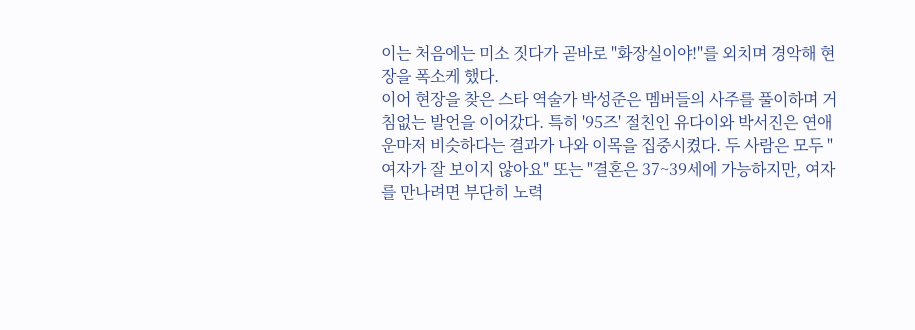이는 처음에는 미소 짓다가 곧바로 "화장실이야!"를 외치며 경악해 현장을 폭소케 했다.
이어 현장을 찾은 스타 역술가 박성준은 멤버들의 사주를 풀이하며 거침없는 발언을 이어갔다. 특히 '95즈' 절친인 유다이와 박서진은 연애운마저 비슷하다는 결과가 나와 이목을 집중시켰다. 두 사람은 모두 "여자가 잘 보이지 않아요" 또는 "결혼은 37~39세에 가능하지만, 여자를 만나려면 부단히 노력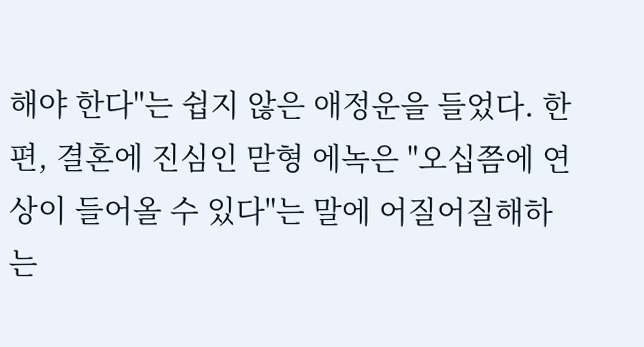해야 한다"는 쉽지 않은 애정운을 들었다. 한편, 결혼에 진심인 맏형 에녹은 "오십쯤에 연상이 들어올 수 있다"는 말에 어질어질해하는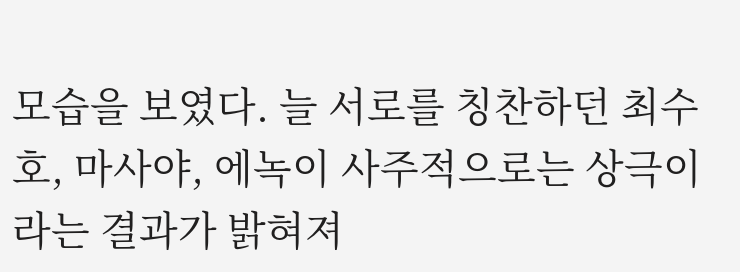모습을 보였다. 늘 서로를 칭찬하던 최수호, 마사야, 에녹이 사주적으로는 상극이라는 결과가 밝혀져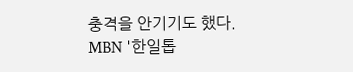충격을 안기기도 했다.
MBN '한일톱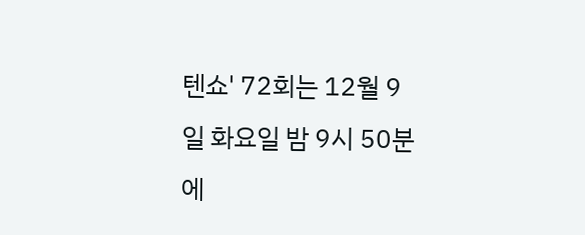텐쇼' 72회는 12월 9일 화요일 밤 9시 50분에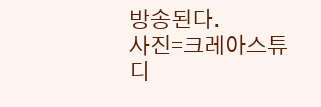방송된다.
사진=크레아스튜디